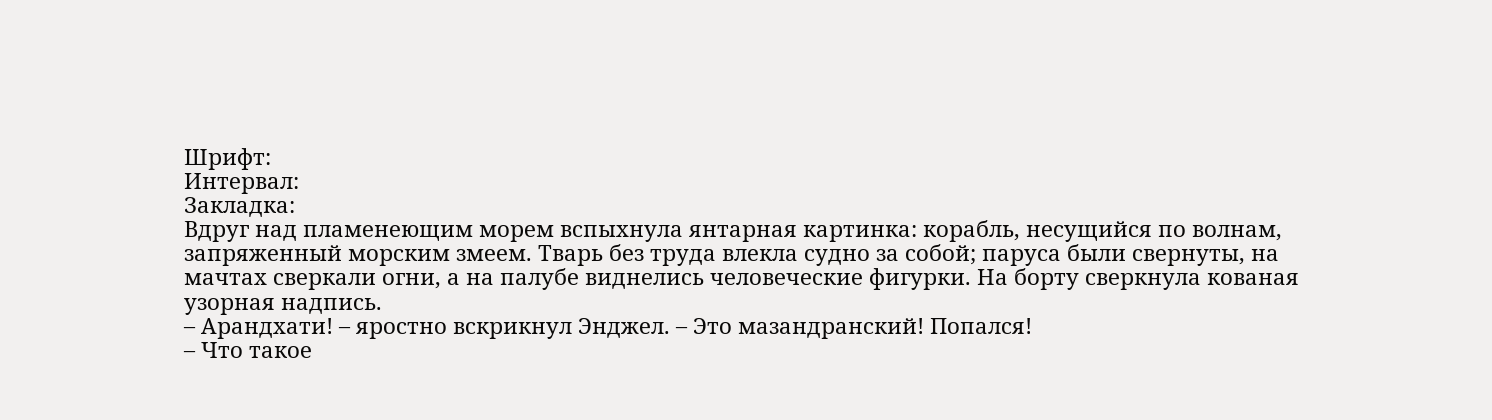Шрифт:
Интервал:
Закладка:
Вдруг над пламенеющим морем вспыхнула янтарная картинка: корабль, несущийся по волнам, запряженный морским змеем. Тварь без труда влекла судно за собой; паруса были свернуты, на мачтах сверкали огни, а на палубе виднелись человеческие фигурки. На борту сверкнула кованая узорная надпись.
– Арандхати! – яростно вскрикнул Энджел. – Это мазандранский! Попался!
– Что такое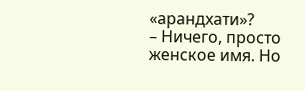«арандхати»?
– Ничего, просто женское имя. Но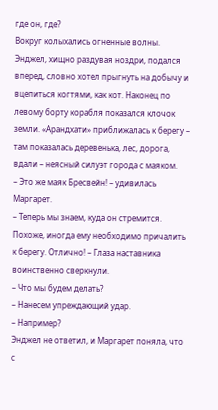где он, где?
Вокруг колыхались огненные волны. Энджел, хищно раздувая ноздри, подался вперед, словно хотел прыгнуть на добычу и вцепиться когтями, как кот. Наконец по левому борту корабля показался клочок земли. «Арандхати» приближалась к берегу – там показалась деревенька, лес, дорога, вдали – неясный силуэт города с маяком.
– Это же маяк Бресвейн! – удивилась Маргарет.
– Теперь мы знаем, куда он стремится. Похоже, иногда ему необходимо причалить к берегу. Отлично! – Глаза наставника воинственно сверкнули.
– Что мы будем делать?
– Нанесем упреждающий удар.
– Например?
Энджел не ответил, и Маргарет поняла, что с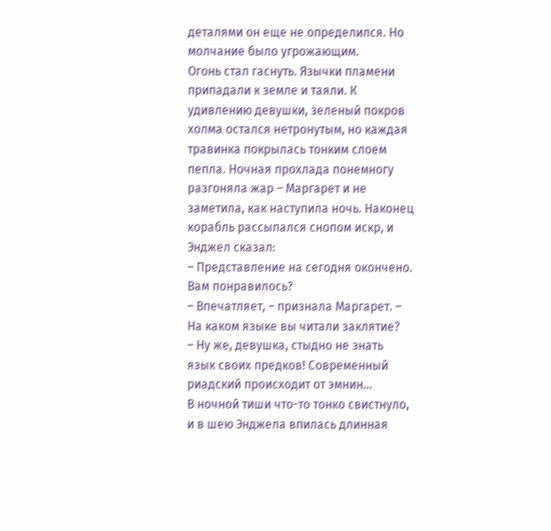деталями он еще не определился. Но молчание было угрожающим.
Огонь стал гаснуть. Язычки пламени припадали к земле и таяли. К удивлению девушки, зеленый покров холма остался нетронутым, но каждая травинка покрылась тонким слоем пепла. Ночная прохлада понемногу разгоняла жар – Маргарет и не заметила, как наступила ночь. Наконец корабль рассыпался снопом искр, и Энджел сказал:
– Представление на сегодня окончено. Вам понравилось?
– Впечатляет, – признала Маргарет. – На каком языке вы читали заклятие?
– Ну же, девушка, стыдно не знать язык своих предков! Современный риадский происходит от эмнин…
В ночной тиши что-то тонко свистнуло, и в шею Энджела впилась длинная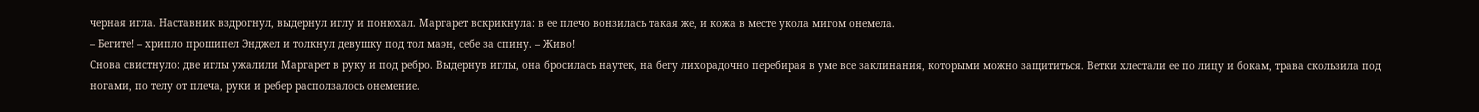черная игла. Наставник вздрогнул, выдернул иглу и понюхал. Маргарет вскрикнула: в ее плечо вонзилась такая же, и кожа в месте укола мигом онемела.
– Бегите! – хрипло прошипел Энджел и толкнул девушку под тол маэн, себе за спину. – Живо!
Снова свистнуло: две иглы ужалили Маргарет в руку и под ребро. Выдернув иглы, она бросилась наутек, на бегу лихорадочно перебирая в уме все заклинания, которыми можно защититься. Ветки хлестали ее по лицу и бокам, трава скользила под ногами, по телу от плеча, руки и ребер расползалось онемение.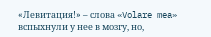«Левитация!» – слова «Volare mea» вспыхнули у нее в мозгу, но,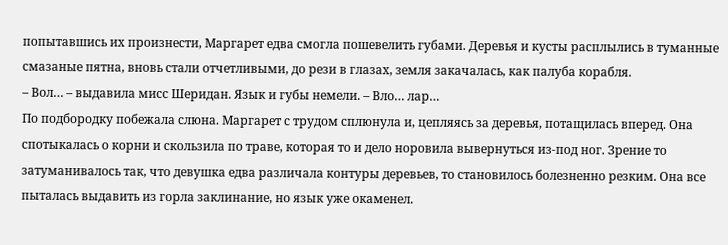попытавшись их произнести, Маргарет едва смогла пошевелить губами. Деревья и кусты расплылись в туманные смазаные пятна, вновь стали отчетливыми, до рези в глазах, земля закачалась, как палуба корабля.
– Вол… – выдавила мисс Шеридан. Язык и губы немели. – Вло… лар…
По подбородку побежала слюна. Маргарет с трудом сплюнула и, цепляясь за деревья, потащилась вперед. Она спотыкалась о корни и скользила по траве, которая то и дело норовила вывернуться из-под ног. Зрение то затуманивалось так, что девушка едва различала контуры деревьев, то становилось болезненно резким. Она все пыталась выдавить из горла заклинание, но язык уже окаменел.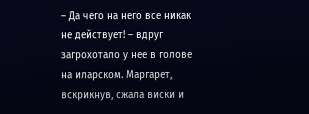– Да чего на него все никак не действует! – вдруг загрохотало у нее в голове на иларском. Маргарет, вскрикнув, сжала виски и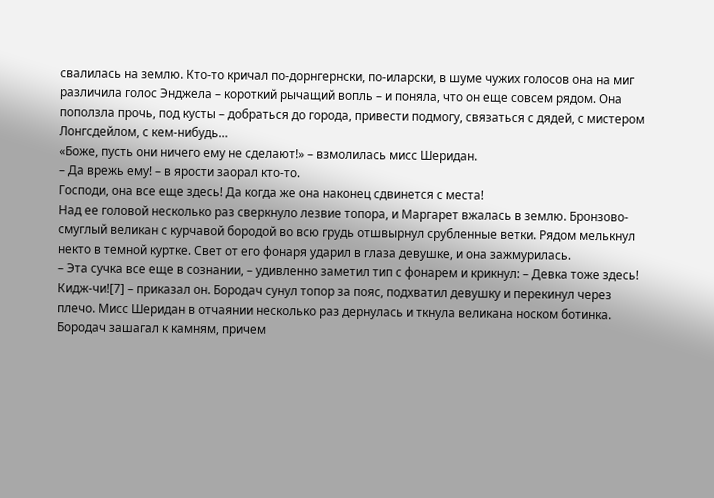свалилась на землю. Кто-то кричал по-дорнгернски, по-иларски, в шуме чужих голосов она на миг различила голос Энджела – короткий рычащий вопль – и поняла, что он еще совсем рядом. Она поползла прочь, под кусты – добраться до города, привести подмогу, связаться с дядей, с мистером Лонгсдейлом, с кем-нибудь…
«Боже, пусть они ничего ему не сделают!» – взмолилась мисс Шеридан.
– Да врежь ему! – в ярости заорал кто-то.
Господи, она все еще здесь! Да когда же она наконец сдвинется с места!
Над ее головой несколько раз сверкнуло лезвие топора, и Маргарет вжалась в землю. Бронзово-смуглый великан с курчавой бородой во всю грудь отшвырнул срубленные ветки. Рядом мелькнул некто в темной куртке. Свет от его фонаря ударил в глаза девушке, и она зажмурилась.
– Эта сучка все еще в сознании, – удивленно заметил тип с фонарем и крикнул: – Девка тоже здесь! Кидж-чи![7] – приказал он. Бородач сунул топор за пояс, подхватил девушку и перекинул через плечо. Мисс Шеридан в отчаянии несколько раз дернулась и ткнула великана носком ботинка. Бородач зашагал к камням, причем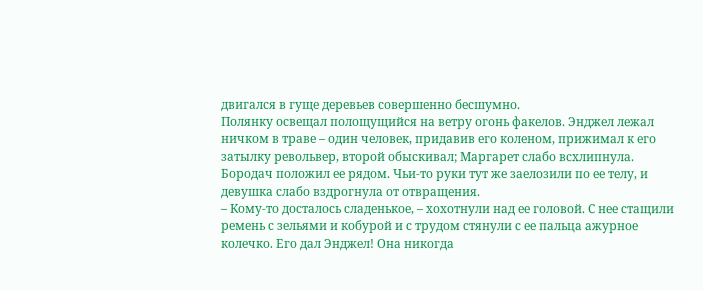двигался в гуще деревьев совершенно бесшумно.
Полянку освещал полощущийся на ветру огонь факелов. Энджел лежал ничком в траве – один человек, придавив его коленом, прижимал к его затылку револьвер, второй обыскивал; Маргарет слабо всхлипнула. Бородач положил ее рядом. Чьи-то руки тут же заелозили по ее телу, и девушка слабо вздрогнула от отвращения.
– Кому-то досталось сладенькое, – хохотнули над ее головой. С нее стащили ремень с зельями и кобурой и с трудом стянули с ее пальца ажурное колечко. Его дал Энджел! Она никогда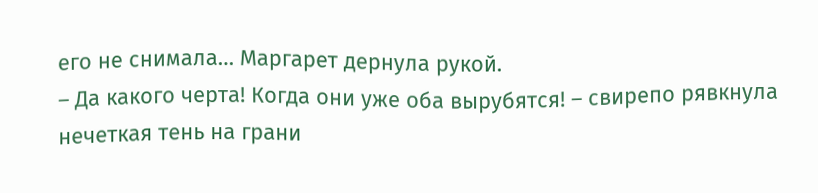его не снимала… Маргарет дернула рукой.
– Да какого черта! Когда они уже оба вырубятся! – свирепо рявкнула нечеткая тень на грани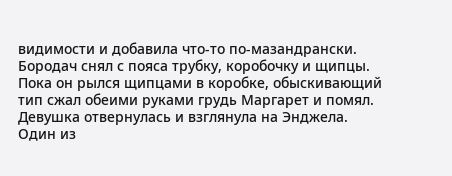видимости и добавила что-то по-мазандрански.
Бородач снял с пояса трубку, коробочку и щипцы. Пока он рылся щипцами в коробке, обыскивающий тип сжал обеими руками грудь Маргарет и помял. Девушка отвернулась и взглянула на Энджела. Один из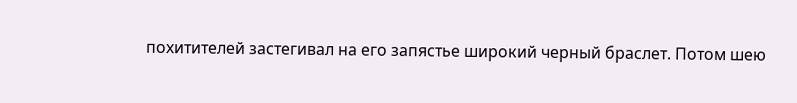похитителей застегивал на его запястье широкий черный браслет. Потом шею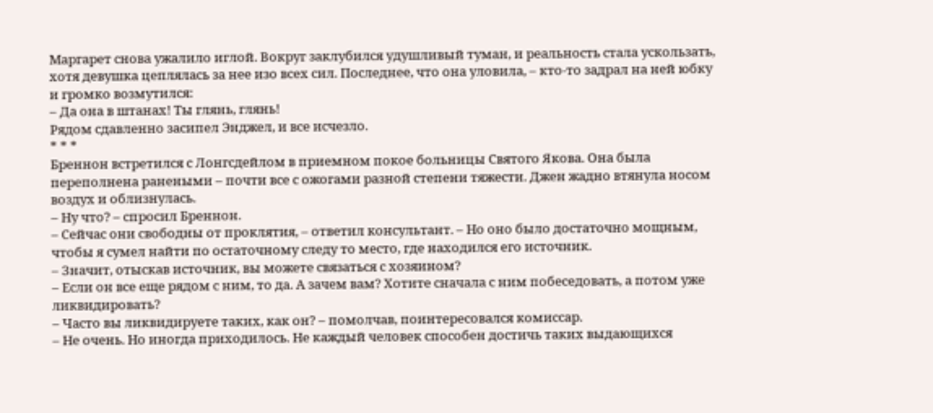Маргарет снова ужалило иглой. Вокруг заклубился удушливый туман, и реальность стала ускользать, хотя девушка цеплялась за нее изо всех сил. Последнее, что она уловила, – кто-то задрал на ней юбку и громко возмутился:
– Да она в штанах! Ты глянь, глянь!
Рядом сдавленно засипел Энджел, и все исчезло.
* * *
Бреннон встретился с Лонгсдейлом в приемном покое больницы Святого Якова. Она была переполнена ранеными – почти все с ожогами разной степени тяжести. Джен жадно втянула носом воздух и облизнулась.
– Ну что? – спросил Бреннон.
– Сейчас они свободны от проклятия, – ответил консультант. – Но оно было достаточно мощным, чтобы я сумел найти по остаточному следу то место, где находился его источник.
– Значит, отыскав источник, вы можете связаться с хозяином?
– Если он все еще рядом с ним, то да. А зачем вам? Хотите сначала с ним побеседовать, а потом уже ликвидировать?
– Часто вы ликвидируете таких, как он? – помолчав, поинтересовался комиссар.
– Не очень. Но иногда приходилось. Не каждый человек способен достичь таких выдающихся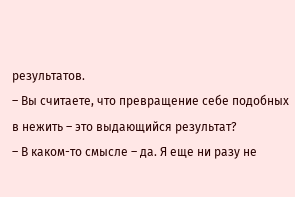результатов.
– Вы считаете, что превращение себе подобных в нежить – это выдающийся результат?
– В каком-то смысле – да. Я еще ни разу не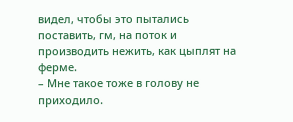видел, чтобы это пытались поставить, гм, на поток и производить нежить, как цыплят на ферме.
– Мне такое тоже в голову не приходило.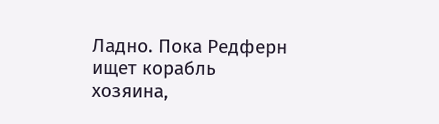Ладно. Пока Редферн ищет корабль хозяина,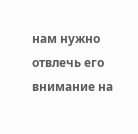нам нужно отвлечь его внимание на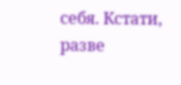себя. Кстати, разве